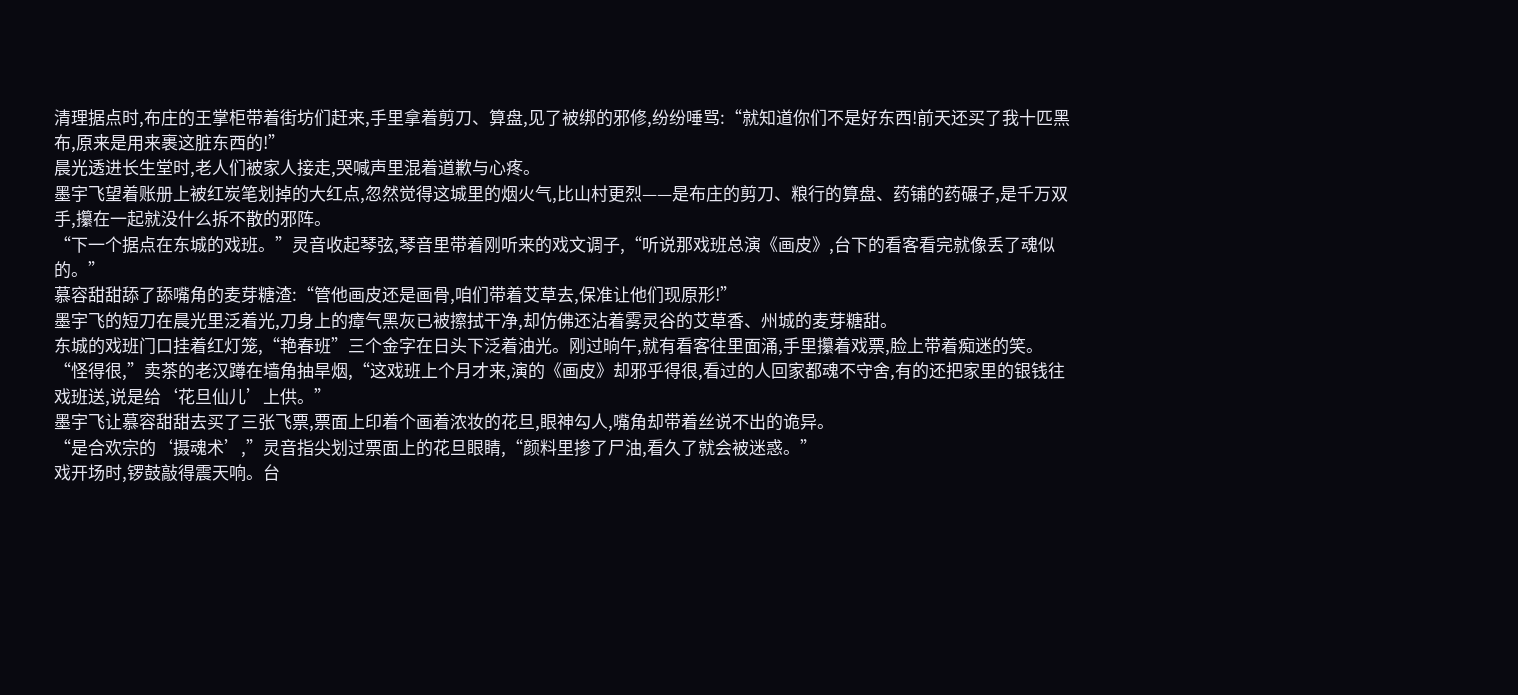清理据点时,布庄的王掌柜带着街坊们赶来,手里拿着剪刀、算盘,见了被绑的邪修,纷纷唾骂:“就知道你们不是好东西!前天还买了我十匹黑布,原来是用来裹这脏东西的!”
晨光透进长生堂时,老人们被家人接走,哭喊声里混着道歉与心疼。
墨宇飞望着账册上被红炭笔划掉的大红点,忽然觉得这城里的烟火气,比山村更烈——是布庄的剪刀、粮行的算盘、药铺的药碾子,是千万双手,攥在一起就没什么拆不散的邪阵。
“下一个据点在东城的戏班。”灵音收起琴弦,琴音里带着刚听来的戏文调子,“听说那戏班总演《画皮》,台下的看客看完就像丢了魂似的。”
慕容甜甜舔了舔嘴角的麦芽糖渣:“管他画皮还是画骨,咱们带着艾草去,保准让他们现原形!”
墨宇飞的短刀在晨光里泛着光,刀身上的瘴气黑灰已被擦拭干净,却仿佛还沾着雾灵谷的艾草香、州城的麦芽糖甜。
东城的戏班门口挂着红灯笼,“艳春班”三个金字在日头下泛着油光。刚过晌午,就有看客往里面涌,手里攥着戏票,脸上带着痴迷的笑。
“怪得很,”卖茶的老汉蹲在墙角抽旱烟,“这戏班上个月才来,演的《画皮》却邪乎得很,看过的人回家都魂不守舍,有的还把家里的银钱往戏班送,说是给‘花旦仙儿’上供。”
墨宇飞让慕容甜甜去买了三张飞票,票面上印着个画着浓妆的花旦,眼神勾人,嘴角却带着丝说不出的诡异。
“是合欢宗的‘摄魂术’,”灵音指尖划过票面上的花旦眼睛,“颜料里掺了尸油,看久了就会被迷惑。”
戏开场时,锣鼓敲得震天响。台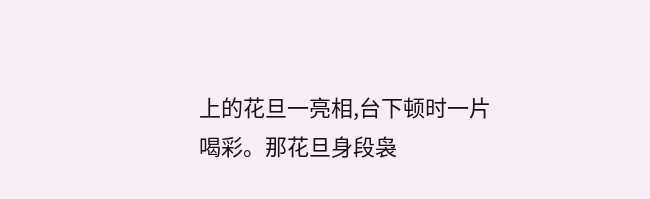上的花旦一亮相,台下顿时一片喝彩。那花旦身段袅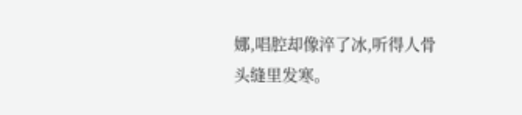娜,唱腔却像淬了冰,听得人骨头缝里发寒。